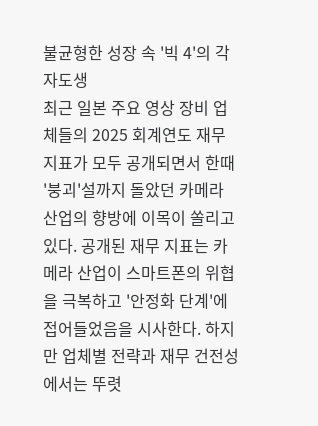불균형한 성장 속 '빅 4'의 각자도생
최근 일본 주요 영상 장비 업체들의 2025 회계연도 재무 지표가 모두 공개되면서 한때 '붕괴'설까지 돌았던 카메라 산업의 향방에 이목이 쏠리고 있다. 공개된 재무 지표는 카메라 산업이 스마트폰의 위협을 극복하고 '안정화 단계'에 접어들었음을 시사한다. 하지만 업체별 전략과 재무 건전성에서는 뚜렷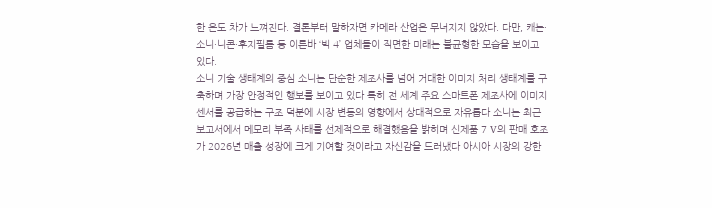한 온도 차가 느껴진다. 결론부터 말하자면 카메라 산업은 무너지지 않았다. 다만, 캐논·소니·니콘·후지필름 등 이른바 ‘빅 4’ 업체들이 직면한 미래는 불균형한 모습을 보이고 있다.
소니 기술 생태계의 중심 소니는 단순한 제조사를 넘어 거대한 이미지 처리 생태계를 구축하며 가장 안정적인 행보를 보이고 있다 특히 전 세계 주요 스마트폰 제조사에 이미지 센서를 공급하는 구조 덕분에 시장 변동의 영향에서 상대적으로 자유롭다 소니는 최근 보고서에서 메모리 부족 사태를 선제적으로 해결했음을 밝히며 신제품 7 V의 판매 호조가 2026년 매출 성장에 크게 기여할 것이라고 자신감을 드러냈다 아시아 시장의 강한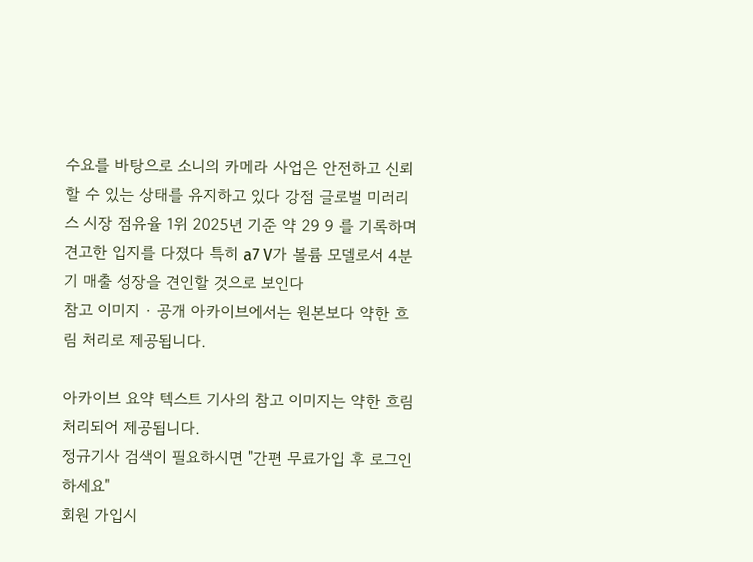수요를 바탕으로 소니의 카메라 사업은 안전하고 신뢰할 수 있는 상태를 유지하고 있다 강점 글로벌 미러리스 시장 점유율 1위 2025년 기준 약 29 9 를 기록하며 견고한 입지를 다졌다 특히 a7 V가 볼륨 모델로서 4분기 매출 성장을 견인할 것으로 보인다
참고 이미지 · 공개 아카이브에서는 원본보다 약한 흐림 처리로 제공됩니다.

아카이브 요약 텍스트 기사의 참고 이미지는 약한 흐림 처리되어 제공됩니다.
정규기사 검색이 필요하시면 "간편 무료가입 후 로그인 하세요"
회원 가입시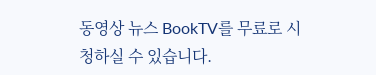동영상 뉴스 BookTV를 무료로 시청하실 수 있습니다.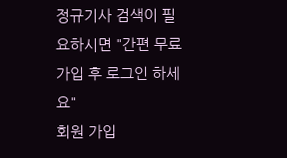정규기사 검색이 필요하시면 "간편 무료가입 후 로그인 하세요"
회원 가입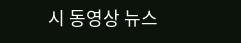시 동영상 뉴스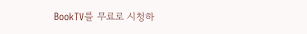BookTV를 무료로 시청하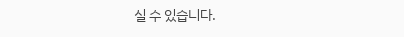실 수 있습니다.